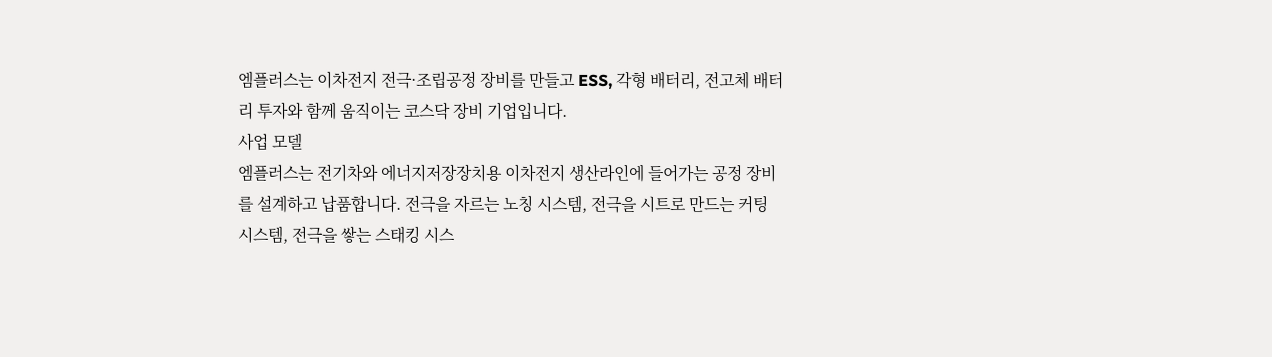엠플러스는 이차전지 전극·조립공정 장비를 만들고 ESS, 각형 배터리, 전고체 배터리 투자와 함께 움직이는 코스닥 장비 기업입니다.
사업 모델
엠플러스는 전기차와 에너지저장장치용 이차전지 생산라인에 들어가는 공정 장비를 설계하고 납품합니다. 전극을 자르는 노칭 시스템, 전극을 시트로 만드는 커팅 시스템, 전극을 쌓는 스태킹 시스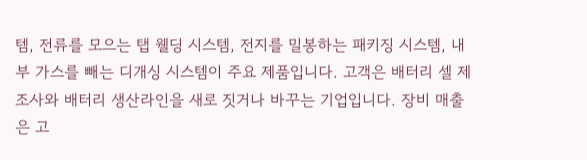템, 전류를 모으는 탭 웰딩 시스템, 전지를 밀봉하는 패키징 시스템, 내부 가스를 빼는 디개싱 시스템이 주요 제품입니다. 고객은 배터리 셀 제조사와 배터리 생산라인을 새로 짓거나 바꾸는 기업입니다. 장비 매출은 고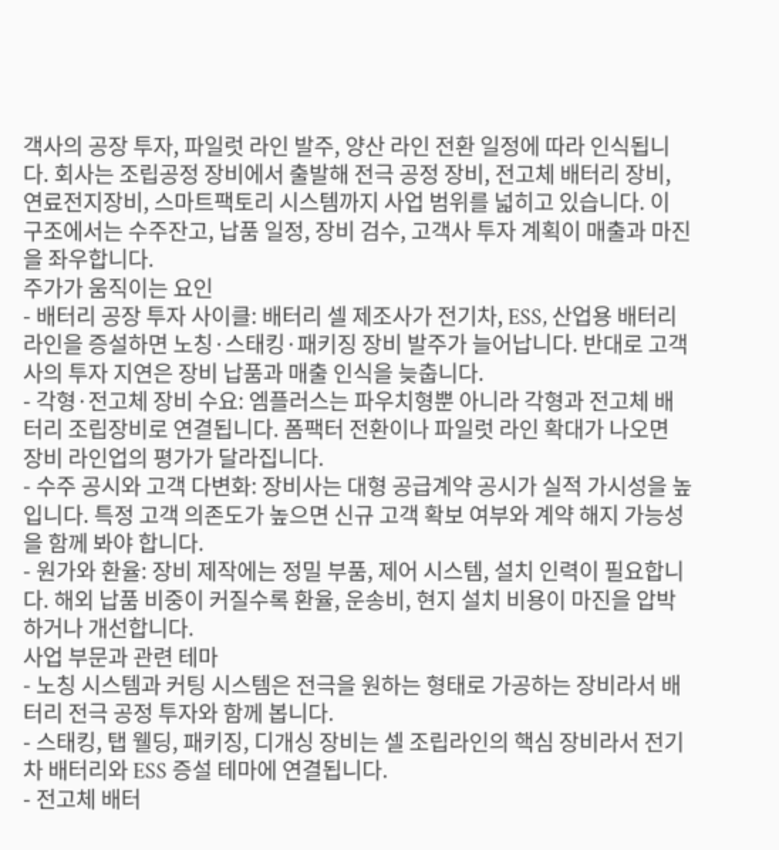객사의 공장 투자, 파일럿 라인 발주, 양산 라인 전환 일정에 따라 인식됩니다. 회사는 조립공정 장비에서 출발해 전극 공정 장비, 전고체 배터리 장비, 연료전지장비, 스마트팩토리 시스템까지 사업 범위를 넓히고 있습니다. 이 구조에서는 수주잔고, 납품 일정, 장비 검수, 고객사 투자 계획이 매출과 마진을 좌우합니다.
주가가 움직이는 요인
- 배터리 공장 투자 사이클: 배터리 셀 제조사가 전기차, ESS, 산업용 배터리 라인을 증설하면 노칭·스태킹·패키징 장비 발주가 늘어납니다. 반대로 고객사의 투자 지연은 장비 납품과 매출 인식을 늦춥니다.
- 각형·전고체 장비 수요: 엠플러스는 파우치형뿐 아니라 각형과 전고체 배터리 조립장비로 연결됩니다. 폼팩터 전환이나 파일럿 라인 확대가 나오면 장비 라인업의 평가가 달라집니다.
- 수주 공시와 고객 다변화: 장비사는 대형 공급계약 공시가 실적 가시성을 높입니다. 특정 고객 의존도가 높으면 신규 고객 확보 여부와 계약 해지 가능성을 함께 봐야 합니다.
- 원가와 환율: 장비 제작에는 정밀 부품, 제어 시스템, 설치 인력이 필요합니다. 해외 납품 비중이 커질수록 환율, 운송비, 현지 설치 비용이 마진을 압박하거나 개선합니다.
사업 부문과 관련 테마
- 노칭 시스템과 커팅 시스템은 전극을 원하는 형태로 가공하는 장비라서 배터리 전극 공정 투자와 함께 봅니다.
- 스태킹, 탭 웰딩, 패키징, 디개싱 장비는 셀 조립라인의 핵심 장비라서 전기차 배터리와 ESS 증설 테마에 연결됩니다.
- 전고체 배터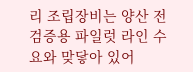리 조립장비는 양산 전 검증용 파일럿 라인 수요와 맞닿아 있어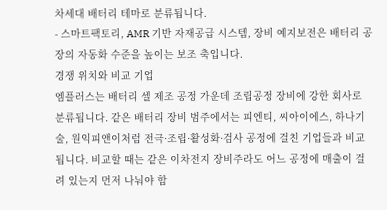차세대 배터리 테마로 분류됩니다.
- 스마트팩토리, AMR 기반 자재공급 시스템, 장비 예지보전은 배터리 공장의 자동화 수준을 높이는 보조 축입니다.
경쟁 위치와 비교 기업
엠플러스는 배터리 셀 제조 공정 가운데 조립공정 장비에 강한 회사로 분류됩니다. 같은 배터리 장비 범주에서는 피엔티, 씨아이에스, 하나기술, 원익피앤이처럼 전극·조립·활성화·검사 공정에 걸친 기업들과 비교됩니다. 비교할 때는 같은 이차전지 장비주라도 어느 공정에 매출이 걸려 있는지 먼저 나눠야 합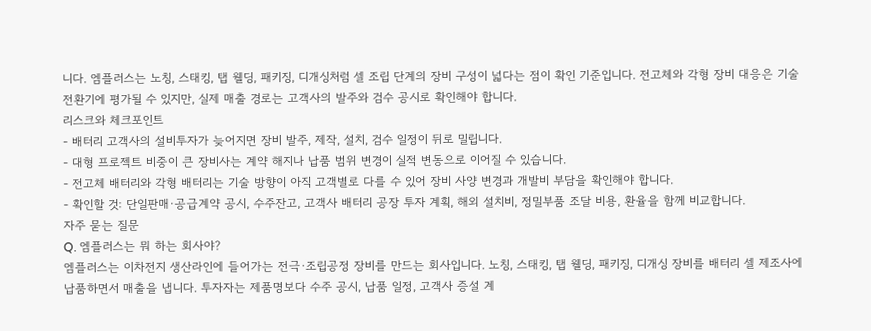니다. 엠플러스는 노칭, 스태킹, 탭 웰딩, 패키징, 디개싱처럼 셀 조립 단계의 장비 구성이 넓다는 점이 확인 기준입니다. 전고체와 각형 장비 대응은 기술 전환기에 평가될 수 있지만, 실제 매출 경로는 고객사의 발주와 검수 공시로 확인해야 합니다.
리스크와 체크포인트
- 배터리 고객사의 설비투자가 늦어지면 장비 발주, 제작, 설치, 검수 일정이 뒤로 밀립니다.
- 대형 프로젝트 비중이 큰 장비사는 계약 해지나 납품 범위 변경이 실적 변동으로 이어질 수 있습니다.
- 전고체 배터리와 각형 배터리는 기술 방향이 아직 고객별로 다를 수 있어 장비 사양 변경과 개발비 부담을 확인해야 합니다.
- 확인할 것: 단일판매·공급계약 공시, 수주잔고, 고객사 배터리 공장 투자 계획, 해외 설치비, 정밀부품 조달 비용, 환율을 함께 비교합니다.
자주 묻는 질문
Q. 엠플러스는 뭐 하는 회사야?
엠플러스는 이차전지 생산라인에 들어가는 전극·조립공정 장비를 만드는 회사입니다. 노칭, 스태킹, 탭 웰딩, 패키징, 디개싱 장비를 배터리 셀 제조사에 납품하면서 매출을 냅니다. 투자자는 제품명보다 수주 공시, 납품 일정, 고객사 증설 계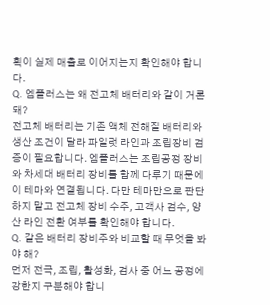획이 실제 매출로 이어지는지 확인해야 합니다.
Q. 엠플러스는 왜 전고체 배터리와 같이 거론돼?
전고체 배터리는 기존 액체 전해질 배터리와 생산 조건이 달라 파일럿 라인과 조립장비 검증이 필요합니다. 엠플러스는 조립공정 장비와 차세대 배터리 장비를 함께 다루기 때문에 이 테마와 연결됩니다. 다만 테마만으로 판단하지 말고 전고체 장비 수주, 고객사 검수, 양산 라인 전환 여부를 확인해야 합니다.
Q. 같은 배터리 장비주와 비교할 때 무엇을 봐야 해?
먼저 전극, 조립, 활성화, 검사 중 어느 공정에 강한지 구분해야 합니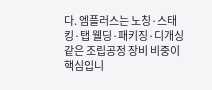다. 엠플러스는 노칭·스태킹·탭 웰딩·패키징·디개싱 같은 조립공정 장비 비중이 핵심입니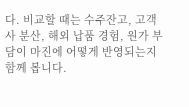다. 비교할 때는 수주잔고, 고객사 분산, 해외 납품 경험, 원가 부담이 마진에 어떻게 반영되는지 함께 봅니다.